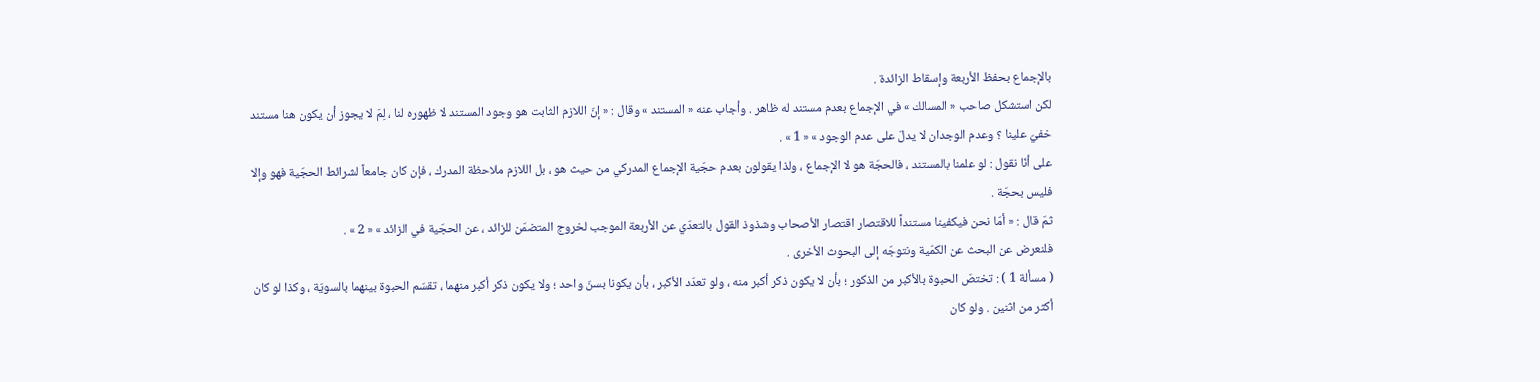بالإجماع بحفظ الأربعة وإسقاط الزائدة .
لكن استشكل صاحب « المسالك » في الإجماع بعدم مستند له ظاهر . وأجاب عنه « المستند » وقال : « إنّ اللازم الثابت هو وجود المستند لا ظهوره لنا ، لِمَ لا يجوز أن يكون هنا مستند خفيّ علينا ؟ وعدم الوجدان لا يدلّ على عدم الوجود » « 1 » .
على أنّا نقول : لو علمنا بالمستند ، فالحجّة هو لا الإجماع ، ولذا يقولون بعدم حجّية الإجماع المدركي من حيث هو ، بل اللازم ملاحظة المدرك ، فإن كان جامعاً لشرائط الحجّية فهو وإلا فليس بحجّة .
ثمّ قال : « أمّا نحن فيكفينا مستنداً للاقتصار اقتصار الأصحاب وشذوذ القول بالتعدّي عن الأربعة الموجب لخروج المتضمّن للزائد ، عن الحجّية في الزائد » « 2 » .
فلنعرض عن البحث عن الكمّية ونتوجّه إلى البحوث الأخرى .
( مسألة 1 ) : تختصّ الحبوة بالأكبر من الذكور ؛ بأن لا يكون ذكر أكبر منه ، ولو تعدّد الأكبر ، بأن يكونا بسنّ واحد ؛ ولا يكون ذكر أكبر منهما ، تقسّم الحبوة بينهما بالسويّة ، وكذا لو كان أكثر من اثنين . ولو كان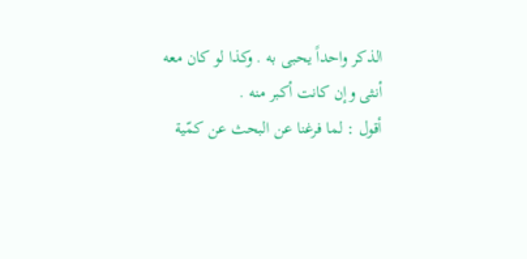الذكر واحداً يحبى به . وكذا لو كان معه أنثى وإن كانت أكبر منه .
أقول : لما فرغنا عن البحث عن كمّية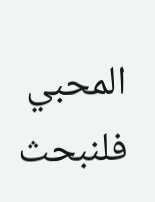المحبي فلنبحث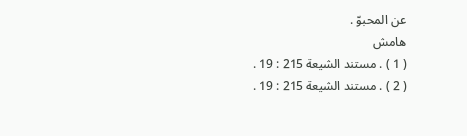عن المحبوّ .
هامش
( 1 ) . مستند الشيعة 215 : 19 .
( 2 ) . مستند الشيعة 215 : 19 .